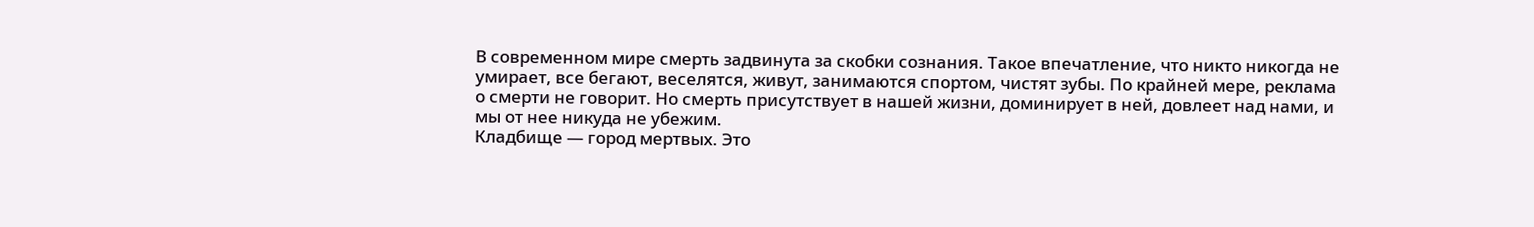В современном мире смерть задвинута за скобки сознания. Такое впечатление, что никто никогда не умирает, все бегают, веселятся, живут, занимаются спортом, чистят зубы. По крайней мере, реклама о смерти не говорит. Но смерть присутствует в нашей жизни, доминирует в ней, довлеет над нами, и мы от нее никуда не убежим.
Кладбище — город мертвых. Это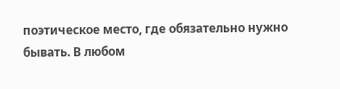поэтическое место, где обязательно нужно бывать. В любом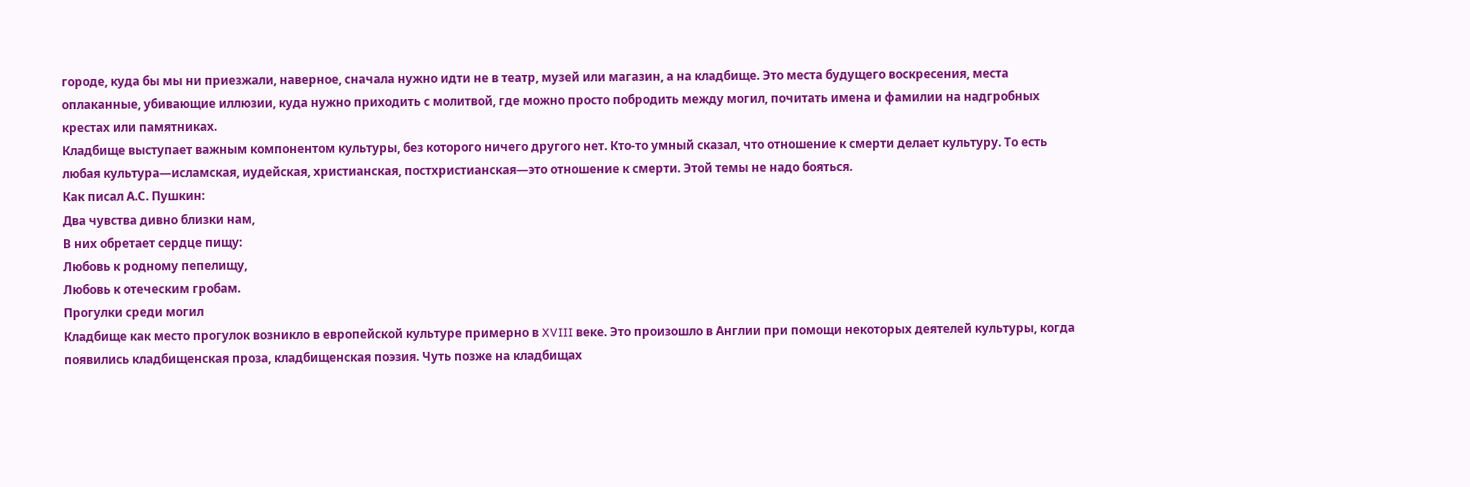городе, куда бы мы ни приезжали, наверное, сначала нужно идти не в театр, музей или магазин, а на кладбище. Это места будущего воскресения, места оплаканные, убивающие иллюзии, куда нужно приходить с молитвой, где можно просто побродить между могил, почитать имена и фамилии на надгробных крестах или памятниках.
Кладбище выступает важным компонентом культуры, без которого ничего другого нет. Кто-то умный сказал, что отношение к смерти делает культуру. То есть любая культура—исламская, иудейская, христианская, постхристианская—это отношение к смерти. Этой темы не надо бояться.
Как писал А.С. Пушкин:
Два чувства дивно близки нам,
В них обретает сердце пищу:
Любовь к родному пепелищу,
Любовь к отеческим гробам.
Прогулки среди могил
Кладбище как место прогулок возникло в европейской культуре примерно в XVIII веке. Это произошло в Англии при помощи некоторых деятелей культуры, когда появились кладбищенская проза, кладбищенская поэзия. Чуть позже на кладбищах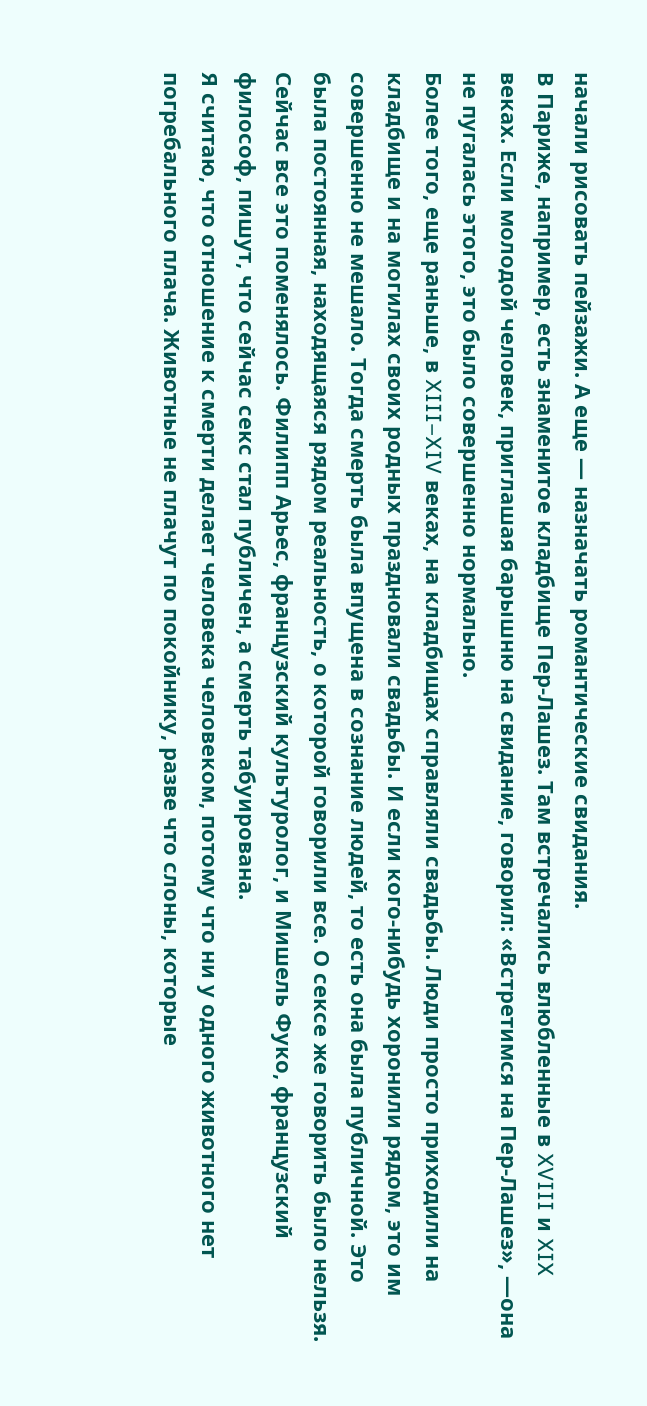начали рисовать пейзажи. А еще — назначать романтические свидания.
В Париже, например, есть знаменитое кладбище Пер-Лашез. Там встречались влюбленные в XVIII и XIX веках. Если молодой человек, приглашая барышню на свидание, говорил: «Встретимся на Пер-Лашез», —она не пугалась этого, это было совершенно нормально.
Более того, еще раньше, в XIII–XIV веках, на кладбищах справляли свадьбы. Люди просто приходили на кладбище и на могилах своих родных праздновали свадьбы. И если кого-нибудь хоронили рядом, это им совершенно не мешало. Тогда смерть была впущена в сознание людей, то есть она была публичной. Это была постоянная, находящаяся рядом реальность, о которой говорили все. О сексе же говорить было нельзя.
Сейчас все это поменялось. Филипп Арьес, французский культуролог, и Мишель Фуко, французский философ, пишут, что сейчас секс стал публичен, а смерть табуирована.
Я считаю, что отношение к смерти делает человека человеком, потому что ни у одного животного нет погребального плача. Животные не плачут по покойнику, разве что слоны, которые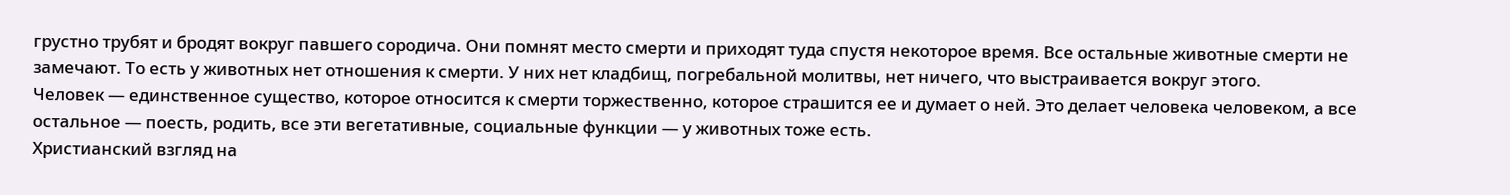грустно трубят и бродят вокруг павшего сородича. Они помнят место смерти и приходят туда спустя некоторое время. Все остальные животные смерти не замечают. То есть у животных нет отношения к смерти. У них нет кладбищ, погребальной молитвы, нет ничего, что выстраивается вокруг этого.
Человек — единственное существо, которое относится к смерти торжественно, которое страшится ее и думает о ней. Это делает человека человеком, а все остальное — поесть, родить, все эти вегетативные, социальные функции — у животных тоже есть.
Христианский взгляд на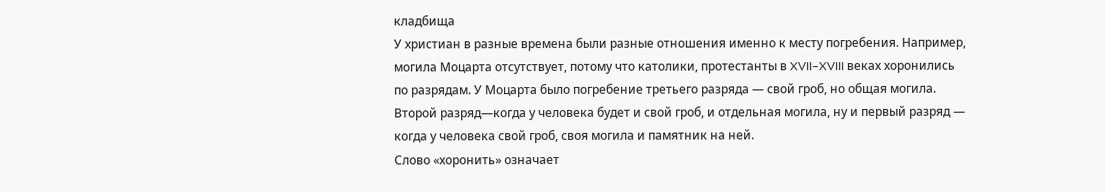кладбища
У христиан в разные времена были разные отношения именно к месту погребения. Например, могила Моцарта отсутствует, потому что католики, протестанты в XVII–XVIII веках хоронились по разрядам. У Моцарта было погребение третьего разряда — свой гроб, но общая могила.
Второй разряд—когда у человека будет и свой гроб, и отдельная могила, ну и первый разряд — когда у человека свой гроб, своя могила и памятник на ней.
Слово «хоронить» означает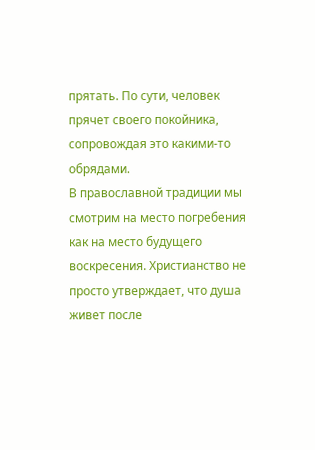прятать. По сути, человек прячет своего покойника, сопровождая это какими-то обрядами.
В православной традиции мы смотрим на место погребения как на место будущего воскресения. Христианство не просто утверждает, что душа живет после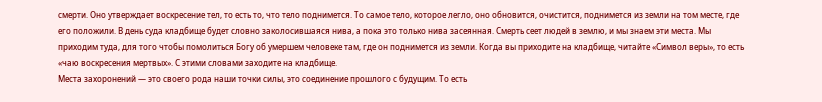смерти. Оно утверждает воскресение тел, то есть то, что тело поднимется. То самое тело, которое легло, оно обновится, очистится, поднимется из земли на том месте, где его положили. В день суда кладбище будет словно заколосившаяся нива, а пока это только нива засеянная. Смерть сеет людей в землю, и мы знаем эти места. Мы приходим туда, для того чтобы помолиться Богу об умершем человеке там, где он поднимется из земли. Когда вы приходите на кладбище, читайте «Символ веры», то есть «чаю воскресения мертвых». С этими словами заходите на кладбище.
Места захоронений — это своего рода наши точки силы, это соединение прошлого с будущим. То есть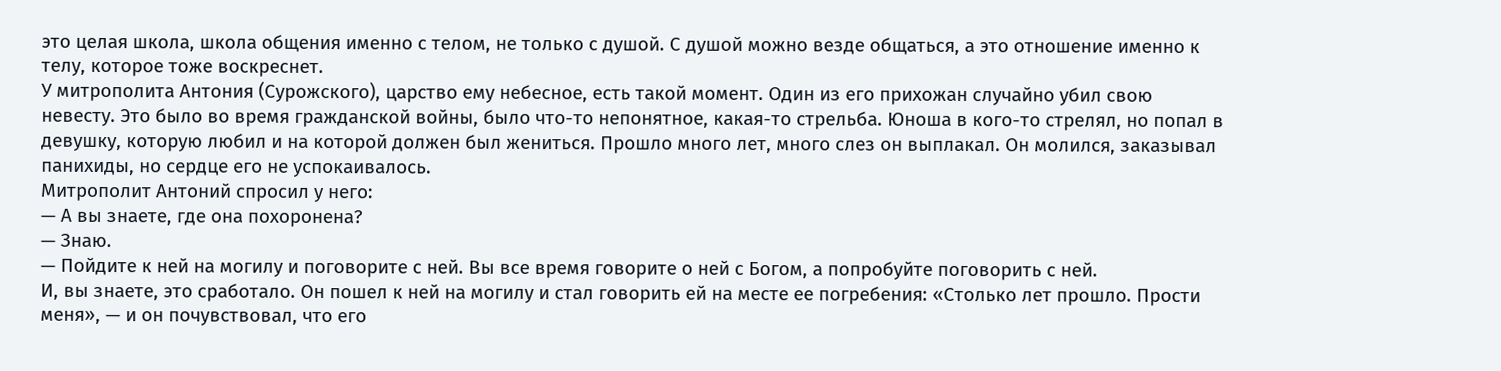это целая школа, школа общения именно с телом, не только с душой. С душой можно везде общаться, а это отношение именно к телу, которое тоже воскреснет.
У митрополита Антония (Сурожского), царство ему небесное, есть такой момент. Один из его прихожан случайно убил свою невесту. Это было во время гражданской войны, было что-то непонятное, какая-то стрельба. Юноша в кого-то стрелял, но попал в девушку, которую любил и на которой должен был жениться. Прошло много лет, много слез он выплакал. Он молился, заказывал панихиды, но сердце его не успокаивалось.
Митрополит Антоний спросил у него:
— А вы знаете, где она похоронена?
— Знаю.
— Пойдите к ней на могилу и поговорите с ней. Вы все время говорите о ней с Богом, а попробуйте поговорить с ней.
И, вы знаете, это сработало. Он пошел к ней на могилу и стал говорить ей на месте ее погребения: «Столько лет прошло. Прости меня», — и он почувствовал, что его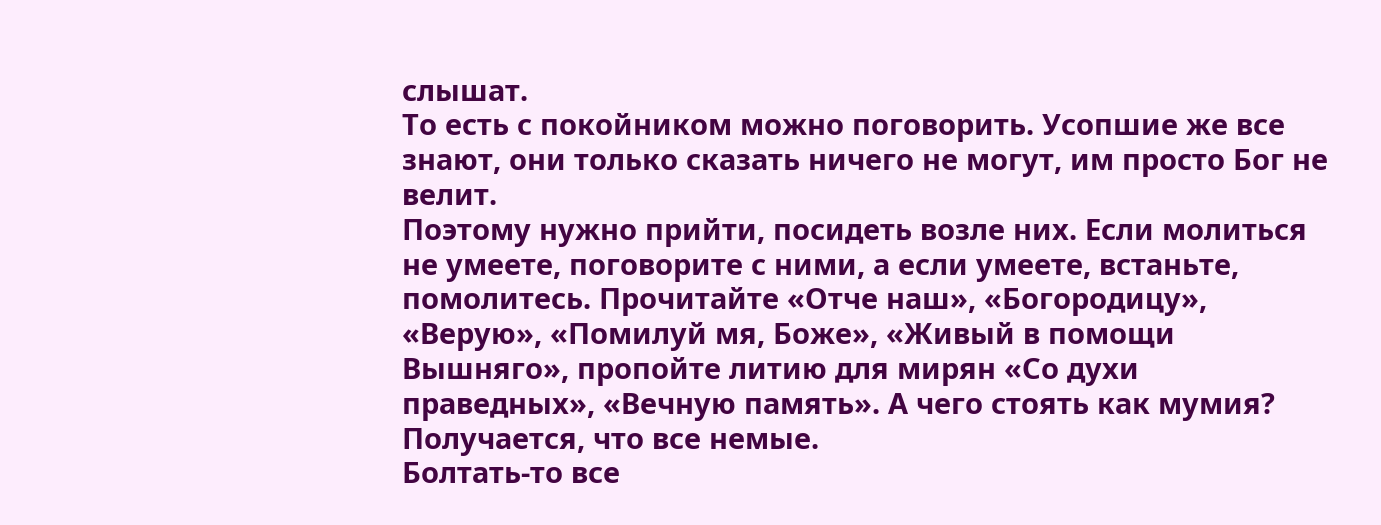слышат.
То есть с покойником можно поговорить. Усопшие же все знают, они только сказать ничего не могут, им просто Бог не велит.
Поэтому нужно прийти, посидеть возле них. Если молиться не умеете, поговорите с ними, а если умеете, встаньте, помолитесь. Прочитайте «Отче наш», «Богородицу», «Верую», «Помилуй мя, Боже», «Живый в помощи Вышняго», пропойте литию для мирян «Со духи праведных», «Вечную память». А чего стоять как мумия? Получается, что все немые.
Болтать-то все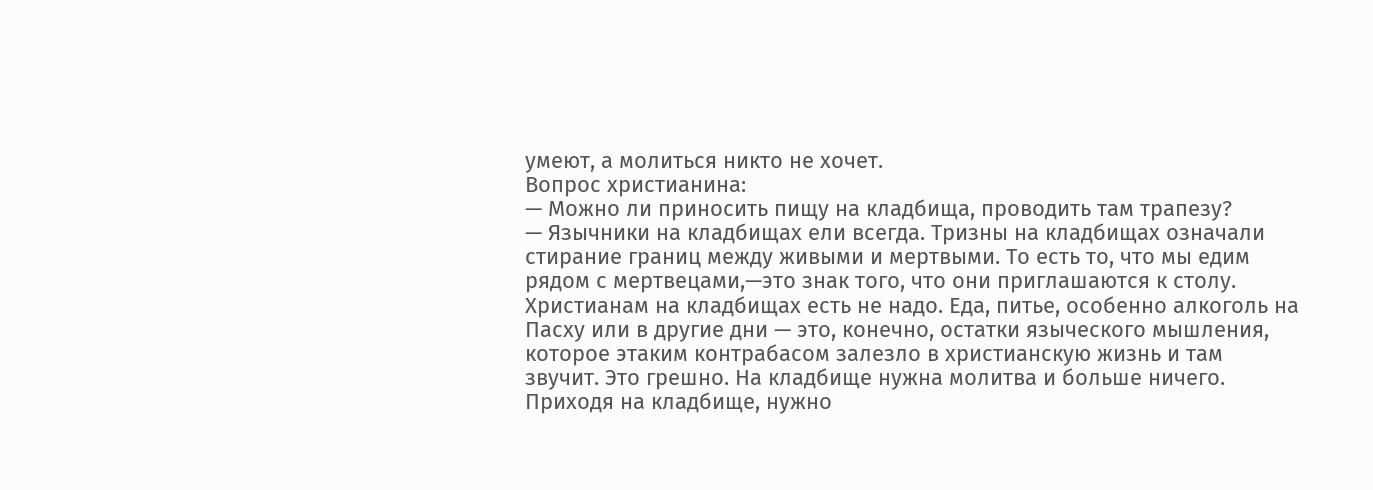умеют, а молиться никто не хочет.
Вопрос христианина:
— Можно ли приносить пищу на кладбища, проводить там трапезу?
— Язычники на кладбищах ели всегда. Тризны на кладбищах означали стирание границ между живыми и мертвыми. То есть то, что мы едим рядом с мертвецами,—это знак того, что они приглашаются к столу.
Христианам на кладбищах есть не надо. Еда, питье, особенно алкоголь на Пасху или в другие дни — это, конечно, остатки языческого мышления, которое этаким контрабасом залезло в христианскую жизнь и там звучит. Это грешно. На кладбище нужна молитва и больше ничего.
Приходя на кладбище, нужно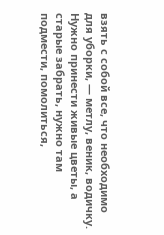взять с собой все, что необходимо для уборки, — метлу, веник, водичку. Нужно принести живые цветы, а старые забрать, нужно там подмести, помолиться,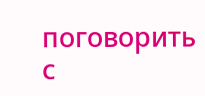поговорить с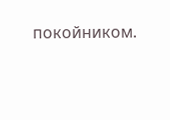покойником.